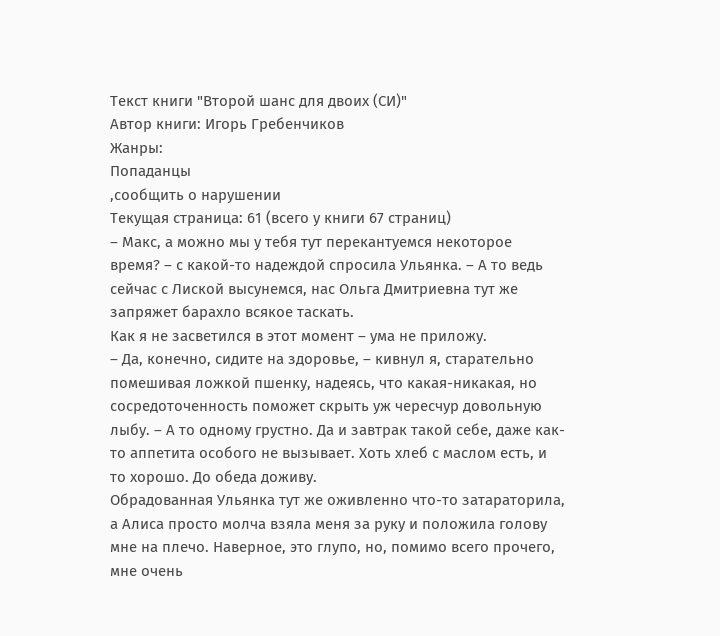Текст книги "Второй шанс для двоих (СИ)"
Автор книги: Игорь Гребенчиков
Жанры:
Попаданцы
,сообщить о нарушении
Текущая страница: 61 (всего у книги 67 страниц)
– Макс, а можно мы у тебя тут перекантуемся некоторое время? – с какой-то надеждой спросила Ульянка. – А то ведь сейчас с Лиской высунемся, нас Ольга Дмитриевна тут же запряжет барахло всякое таскать.
Как я не засветился в этот момент – ума не приложу.
– Да, конечно, сидите на здоровье, – кивнул я, старательно помешивая ложкой пшенку, надеясь, что какая-никакая, но сосредоточенность поможет скрыть уж чересчур довольную лыбу. – А то одному грустно. Да и завтрак такой себе, даже как-то аппетита особого не вызывает. Хоть хлеб с маслом есть, и то хорошо. До обеда доживу.
Обрадованная Ульянка тут же оживленно что-то затараторила, а Алиса просто молча взяла меня за руку и положила голову мне на плечо. Наверное, это глупо, но, помимо всего прочего, мне очень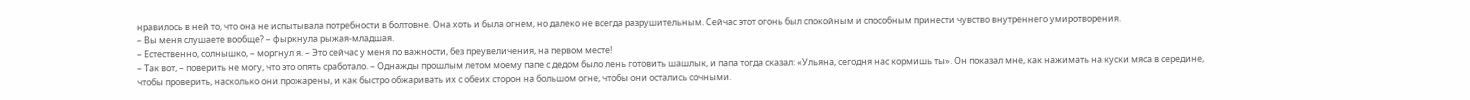нравилось в ней то, что она не испытывала потребности в болтовне. Она хоть и была огнем, но далеко не всегда разрушительным. Сейчас этот огонь был спокойным и способным принести чувство внутреннего умиротворения.
– Вы меня слушаете вообще? – фыркнула рыжая-младшая.
– Естественно, солнышко, – моргнул я. – Это сейчас у меня по важности, без преувеличения, на первом месте!
– Так вот, – поверить не могу, что это опять сработало. – Однажды прошлым летом моему папе с дедом было лень готовить шашлык, и папа тогда сказал: «Ульяна, сегодня нас кормишь ты». Он показал мне, как нажимать на куски мяса в середине, чтобы проверить, насколько они прожарены, и как быстро обжаривать их с обеих сторон на большом огне, чтобы они остались сочными.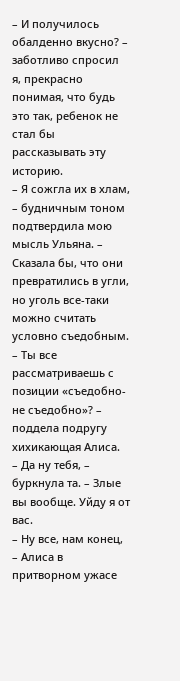– И получилось обалденно вкусно? – заботливо спросил я, прекрасно понимая, что будь это так, ребенок не стал бы рассказывать эту историю.
– Я сожгла их в хлам, – будничным тоном подтвердила мою мысль Ульяна. – Сказала бы, что они превратились в угли, но уголь все-таки можно считать условно съедобным.
– Ты все рассматриваешь с позиции «съедобно-не съедобно»? – поддела подругу хихикающая Алиса.
– Да ну тебя, – буркнула та. – Злые вы вообще. Уйду я от вас.
– Ну все, нам конец, – Алиса в притворном ужасе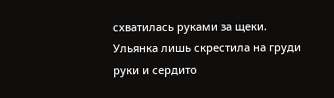схватилась руками за щеки.
Ульянка лишь скрестила на груди руки и сердито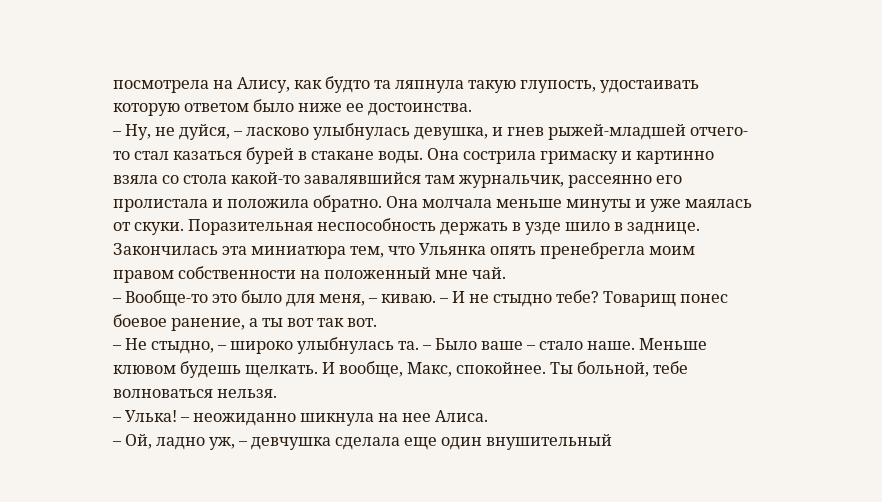посмотрела на Алису, как будто та ляпнула такую глупость, удостаивать которую ответом было ниже ее достоинства.
– Ну, не дуйся, – ласково улыбнулась девушка, и гнев рыжей-младшей отчего-то стал казаться бурей в стакане воды. Она сострила гримаску и картинно взяла со стола какой-то завалявшийся там журнальчик, рассеянно его пролистала и положила обратно. Она молчала меньше минуты и уже маялась от скуки. Поразительная неспособность держать в узде шило в заднице. Закончилась эта миниатюра тем, что Ульянка опять пренебрегла моим правом собственности на положенный мне чай.
– Вообще-то это было для меня, – киваю. – И не стыдно тебе? Товарищ понес боевое ранение, а ты вот так вот.
– Не стыдно, – широко улыбнулась та. – Было ваше – стало наше. Меньше клювом будешь щелкать. И вообще, Макс, спокойнее. Ты больной, тебе волноваться нельзя.
– Улька! – неожиданно шикнула на нее Алиса.
– Ой, ладно уж, – девчушка сделала еще один внушительный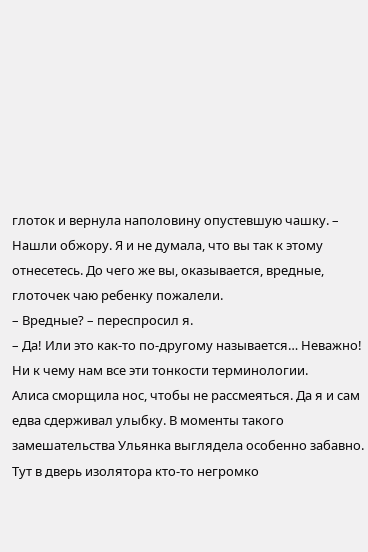глоток и вернула наполовину опустевшую чашку. – Нашли обжору. Я и не думала, что вы так к этому отнесетесь. До чего же вы, оказывается, вредные, глоточек чаю ребенку пожалели.
– Вредные? – переспросил я.
– Да! Или это как-то по-другому называется… Неважно! Ни к чему нам все эти тонкости терминологии.
Алиса сморщила нос, чтобы не рассмеяться. Да я и сам едва сдерживал улыбку. В моменты такого замешательства Ульянка выглядела особенно забавно.
Тут в дверь изолятора кто-то негромко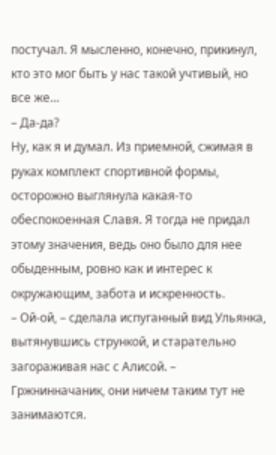постучал. Я мысленно, конечно, прикинул, кто это мог быть у нас такой учтивый, но все же…
– Да-да?
Ну, как я и думал. Из приемной, сжимая в руках комплект спортивной формы, осторожно выглянула какая-то обеспокоенная Славя. Я тогда не придал этому значения, ведь оно было для нее обыденным, ровно как и интерес к окружающим, забота и искренность.
– Ой-ой, – сделала испуганный вид Ульянка, вытянувшись стрункой, и старательно загораживая нас с Алисой. – Гржнинначаник, они ничем таким тут не занимаются.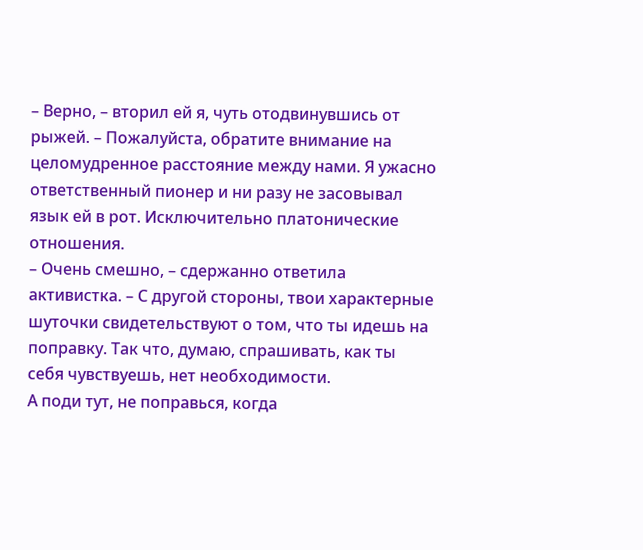– Верно, – вторил ей я, чуть отодвинувшись от рыжей. – Пожалуйста, обратите внимание на целомудренное расстояние между нами. Я ужасно ответственный пионер и ни разу не засовывал язык ей в рот. Исключительно платонические отношения.
– Очень смешно, – сдержанно ответила активистка. – С другой стороны, твои характерные шуточки свидетельствуют о том, что ты идешь на поправку. Так что, думаю, спрашивать, как ты себя чувствуешь, нет необходимости.
А поди тут, не поправься, когда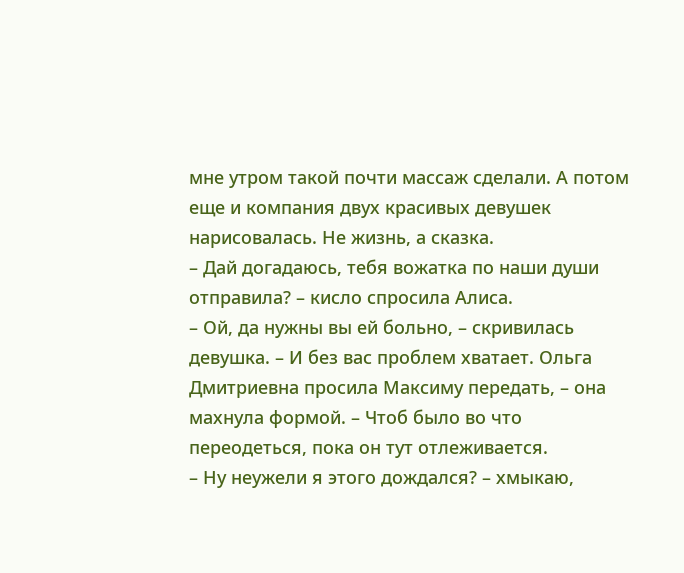мне утром такой почти массаж сделали. А потом еще и компания двух красивых девушек нарисовалась. Не жизнь, а сказка.
– Дай догадаюсь, тебя вожатка по наши души отправила? – кисло спросила Алиса.
– Ой, да нужны вы ей больно, – скривилась девушка. – И без вас проблем хватает. Ольга Дмитриевна просила Максиму передать, – она махнула формой. – Чтоб было во что переодеться, пока он тут отлеживается.
– Ну неужели я этого дождался? – хмыкаю,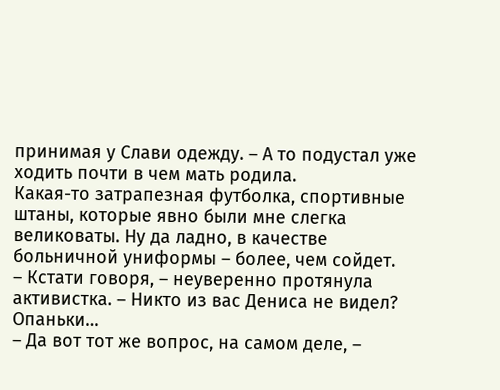принимая у Слави одежду. – А то подустал уже ходить почти в чем мать родила.
Какая-то затрапезная футболка, спортивные штаны, которые явно были мне слегка великоваты. Ну да ладно, в качестве больничной униформы – более, чем сойдет.
– Кстати говоря, – неуверенно протянула активистка. – Никто из вас Дениса не видел?
Опаньки…
– Да вот тот же вопрос, на самом деле, –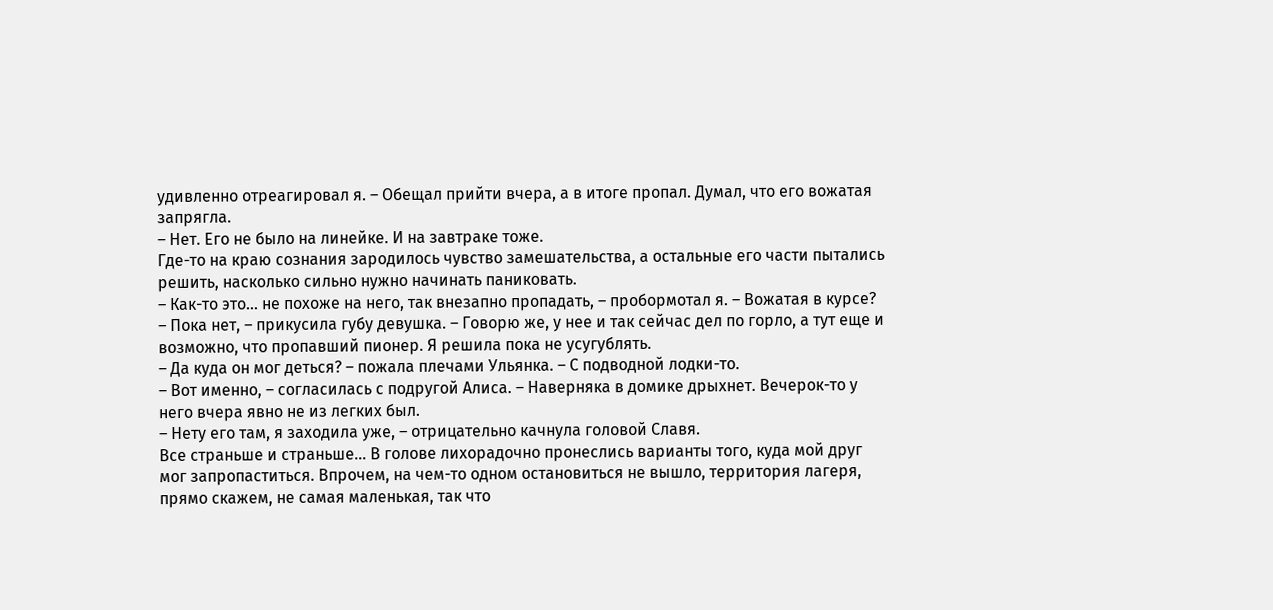удивленно отреагировал я. – Обещал прийти вчера, а в итоге пропал. Думал, что его вожатая запрягла.
– Нет. Его не было на линейке. И на завтраке тоже.
Где-то на краю сознания зародилось чувство замешательства, а остальные его части пытались решить, насколько сильно нужно начинать паниковать.
– Как-то это… не похоже на него, так внезапно пропадать, – пробормотал я. – Вожатая в курсе?
– Пока нет, – прикусила губу девушка. – Говорю же, у нее и так сейчас дел по горло, а тут еще и возможно, что пропавший пионер. Я решила пока не усугублять.
– Да куда он мог деться? – пожала плечами Ульянка. – С подводной лодки-то.
– Вот именно, – согласилась с подругой Алиса. – Наверняка в домике дрыхнет. Вечерок-то у него вчера явно не из легких был.
– Нету его там, я заходила уже, – отрицательно качнула головой Славя.
Все страньше и страньше… В голове лихорадочно пронеслись варианты того, куда мой друг мог запропаститься. Впрочем, на чем-то одном остановиться не вышло, территория лагеря, прямо скажем, не самая маленькая, так что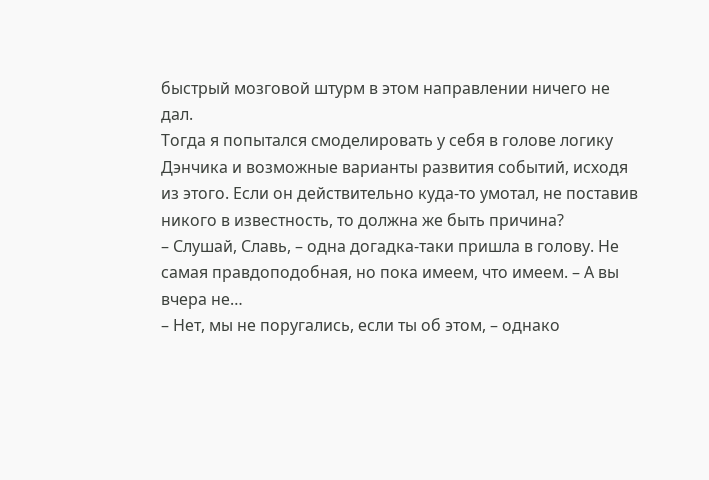быстрый мозговой штурм в этом направлении ничего не дал.
Тогда я попытался смоделировать у себя в голове логику Дэнчика и возможные варианты развития событий, исходя из этого. Если он действительно куда-то умотал, не поставив никого в известность, то должна же быть причина?
– Слушай, Славь, – одна догадка-таки пришла в голову. Не самая правдоподобная, но пока имеем, что имеем. – А вы вчера не…
– Нет, мы не поругались, если ты об этом, – однако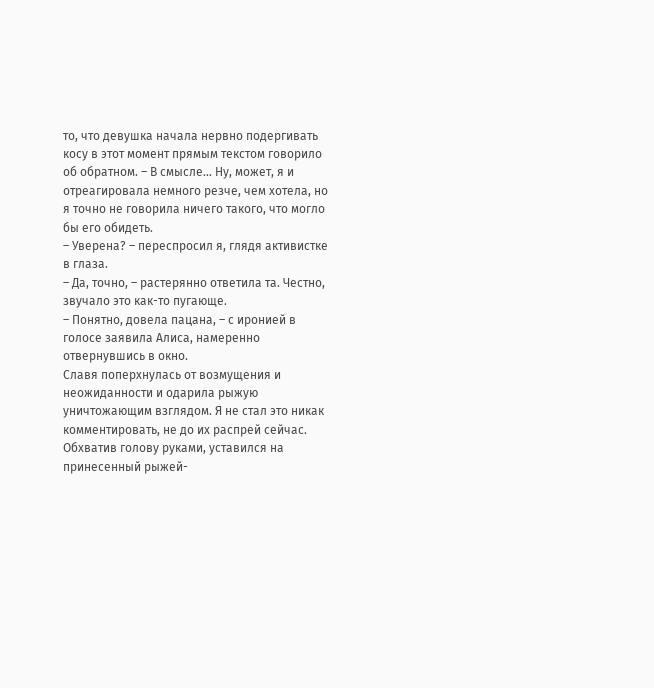то, что девушка начала нервно подергивать косу в этот момент прямым текстом говорило об обратном. – В смысле… Ну, может, я и отреагировала немного резче, чем хотела, но я точно не говорила ничего такого, что могло бы его обидеть.
– Уверена? – переспросил я, глядя активистке в глаза.
– Да, точно, – растерянно ответила та. Честно, звучало это как-то пугающе.
– Понятно, довела пацана, – с иронией в голосе заявила Алиса, намеренно отвернувшись в окно.
Славя поперхнулась от возмущения и неожиданности и одарила рыжую уничтожающим взглядом. Я не стал это никак комментировать, не до их распрей сейчас. Обхватив голову руками, уставился на принесенный рыжей-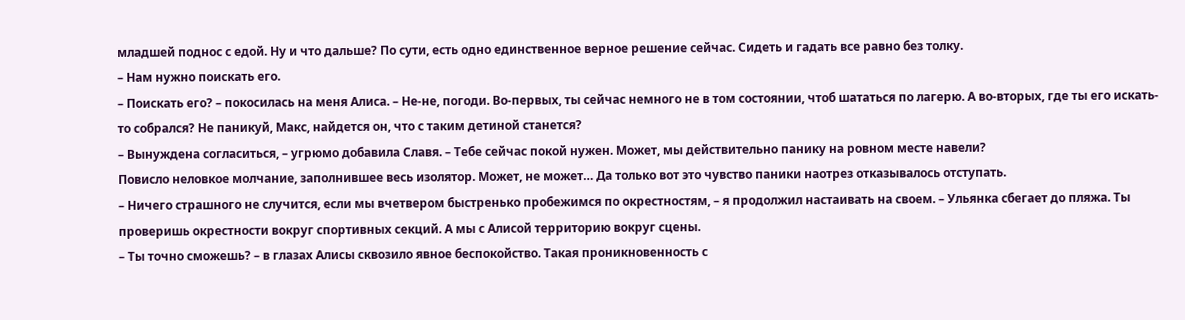младшей поднос с едой. Ну и что дальше? По сути, есть одно единственное верное решение сейчас. Сидеть и гадать все равно без толку.
– Нам нужно поискать его.
– Поискать его? – покосилась на меня Алиса. – Не-не, погоди. Во-первых, ты сейчас немного не в том состоянии, чтоб шататься по лагерю. А во-вторых, где ты его искать-то собрался? Не паникуй, Макс, найдется он, что с таким детиной станется?
– Вынуждена согласиться, – угрюмо добавила Славя. – Тебе сейчас покой нужен. Может, мы действительно панику на ровном месте навели?
Повисло неловкое молчание, заполнившее весь изолятор. Может, не может… Да только вот это чувство паники наотрез отказывалось отступать.
– Ничего страшного не случится, если мы вчетвером быстренько пробежимся по окрестностям, – я продолжил настаивать на своем. – Ульянка сбегает до пляжа. Ты проверишь окрестности вокруг спортивных секций. А мы с Алисой территорию вокруг сцены.
– Ты точно сможешь? – в глазах Алисы сквозило явное беспокойство. Такая проникновенность с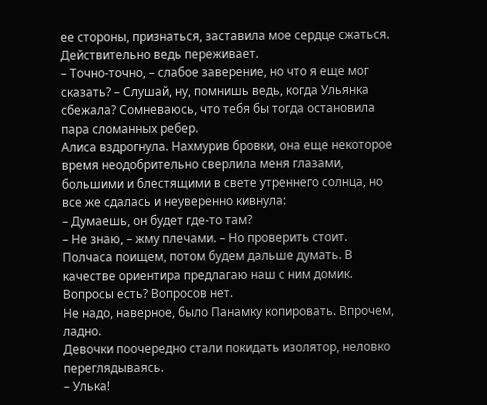ее стороны, признаться, заставила мое сердце сжаться. Действительно ведь переживает.
– Точно-точно, – слабое заверение, но что я еще мог сказать? – Слушай, ну, помнишь ведь, когда Ульянка сбежала? Сомневаюсь, что тебя бы тогда остановила пара сломанных ребер.
Алиса вздрогнула. Нахмурив бровки, она еще некоторое время неодобрительно сверлила меня глазами, большими и блестящими в свете утреннего солнца, но все же сдалась и неуверенно кивнула:
– Думаешь, он будет где-то там?
– Не знаю, – жму плечами. – Но проверить стоит. Полчаса поищем, потом будем дальше думать. В качестве ориентира предлагаю наш с ним домик. Вопросы есть? Вопросов нет.
Не надо, наверное, было Панамку копировать. Впрочем, ладно.
Девочки поочередно стали покидать изолятор, неловко переглядываясь.
– Улька!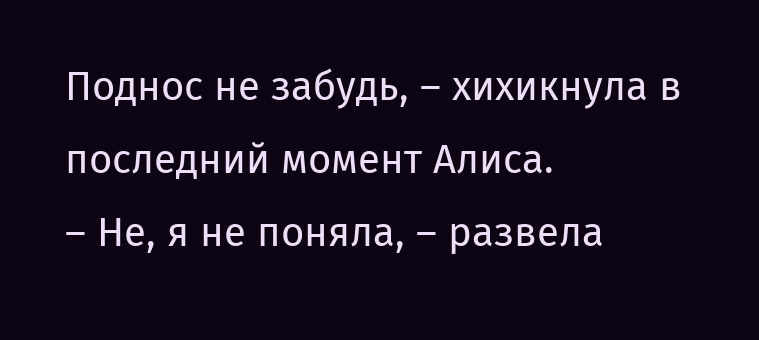Поднос не забудь, – хихикнула в последний момент Алиса.
– Не, я не поняла, – развела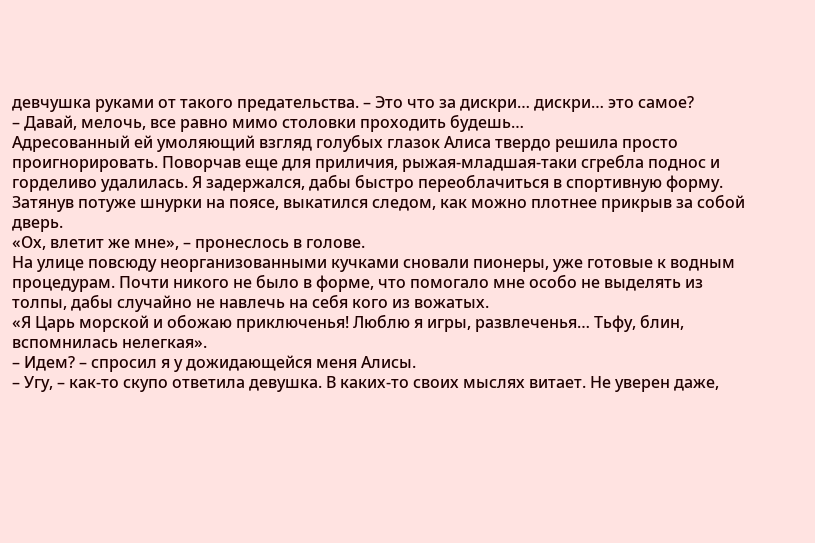девчушка руками от такого предательства. – Это что за дискри… дискри… это самое?
– Давай, мелочь, все равно мимо столовки проходить будешь…
Адресованный ей умоляющий взгляд голубых глазок Алиса твердо решила просто проигнорировать. Поворчав еще для приличия, рыжая-младшая-таки сгребла поднос и горделиво удалилась. Я задержался, дабы быстро переоблачиться в спортивную форму. Затянув потуже шнурки на поясе, выкатился следом, как можно плотнее прикрыв за собой дверь.
«Ох, влетит же мне», – пронеслось в голове.
На улице повсюду неорганизованными кучками сновали пионеры, уже готовые к водным процедурам. Почти никого не было в форме, что помогало мне особо не выделять из толпы, дабы случайно не навлечь на себя кого из вожатых.
«Я Царь морской и обожаю приключенья! Люблю я игры, развлеченья… Тьфу, блин, вспомнилась нелегкая».
– Идем? – спросил я у дожидающейся меня Алисы.
– Угу, – как-то скупо ответила девушка. В каких-то своих мыслях витает. Не уверен даже,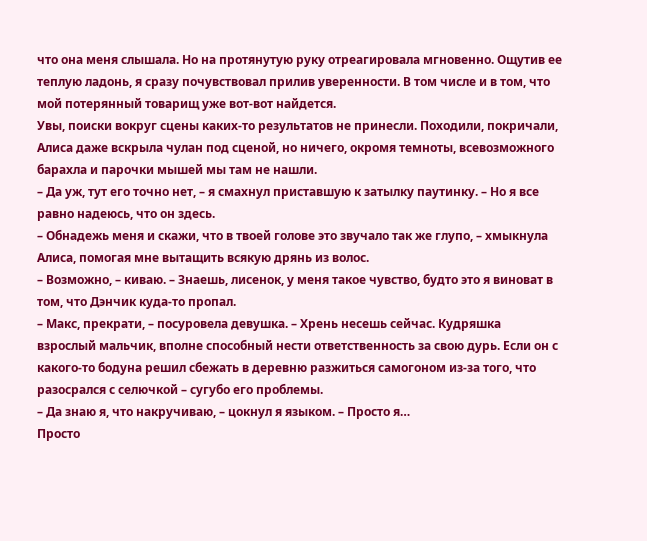что она меня слышала. Но на протянутую руку отреагировала мгновенно. Ощутив ее теплую ладонь, я сразу почувствовал прилив уверенности. В том числе и в том, что мой потерянный товарищ уже вот-вот найдется.
Увы, поиски вокруг сцены каких-то результатов не принесли. Походили, покричали, Алиса даже вскрыла чулан под сценой, но ничего, окромя темноты, всевозможного барахла и парочки мышей мы там не нашли.
– Да уж, тут его точно нет, – я смахнул приставшую к затылку паутинку. – Но я все равно надеюсь, что он здесь.
– Обнадежь меня и скажи, что в твоей голове это звучало так же глупо, – хмыкнула Алиса, помогая мне вытащить всякую дрянь из волос.
– Возможно, – киваю. – Знаешь, лисенок, у меня такое чувство, будто это я виноват в том, что Дэнчик куда-то пропал.
– Макс, прекрати, – посуровела девушка. – Хрень несешь сейчас. Кудряшка взрослый мальчик, вполне способный нести ответственность за свою дурь. Если он с какого-то бодуна решил сбежать в деревню разжиться самогоном из-за того, что разосрался с селючкой – сугубо его проблемы.
– Да знаю я, что накручиваю, – цокнул я языком. – Просто я…
Просто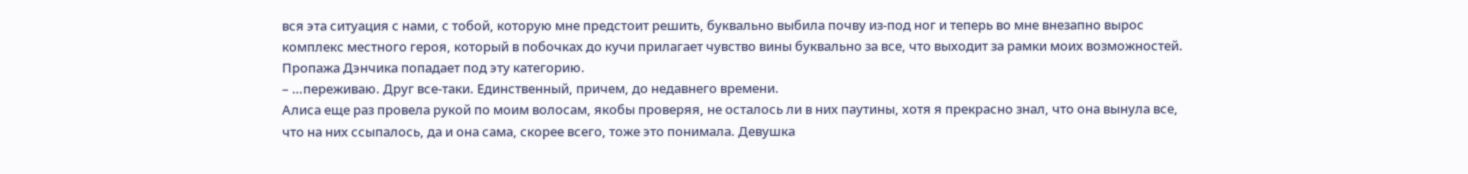вся эта ситуация с нами, с тобой, которую мне предстоит решить, буквально выбила почву из-под ног и теперь во мне внезапно вырос комплекс местного героя, который в побочках до кучи прилагает чувство вины буквально за все, что выходит за рамки моих возможностей. Пропажа Дэнчика попадает под эту категорию.
– …переживаю. Друг все-таки. Единственный, причем, до недавнего времени.
Алиса еще раз провела рукой по моим волосам, якобы проверяя, не осталось ли в них паутины, хотя я прекрасно знал, что она вынула все, что на них ссыпалось, да и она сама, скорее всего, тоже это понимала. Девушка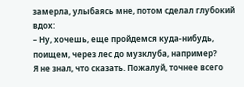замерла, улыбаясь мне, потом сделал глубокий вдох:
– Ну, хочешь, еще пройдемся куда-нибудь, поищем, через лес до музклуба, например?
Я не знал, что сказать. Пожалуй, точнее всего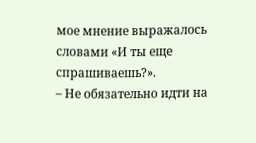мое мнение выражалось словами «И ты еще спрашиваешь?».
– Не обязательно идти на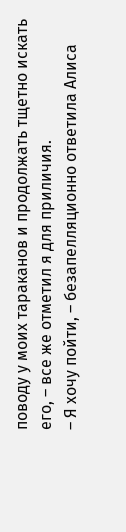поводу у моих тараканов и продолжать тщетно искать его, – все же отметил я для приличия.
– Я хочу пойти, – безапелляционно ответила Алиса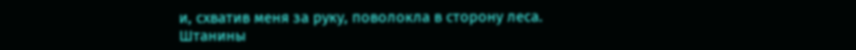и, схватив меня за руку, поволокла в сторону леса.
Штанины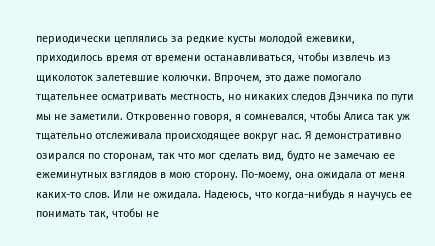периодически цеплялись за редкие кусты молодой ежевики, приходилось время от времени останавливаться, чтобы извлечь из щиколоток залетевшие колючки. Впрочем, это даже помогало тщательнее осматривать местность, но никаких следов Дэнчика по пути мы не заметили. Откровенно говоря, я сомневался, чтобы Алиса так уж тщательно отслеживала происходящее вокруг нас. Я демонстративно озирался по сторонам, так что мог сделать вид, будто не замечаю ее ежеминутных взглядов в мою сторону. По-моему, она ожидала от меня каких-то слов. Или не ожидала. Надеюсь, что когда-нибудь я научусь ее понимать так, чтобы не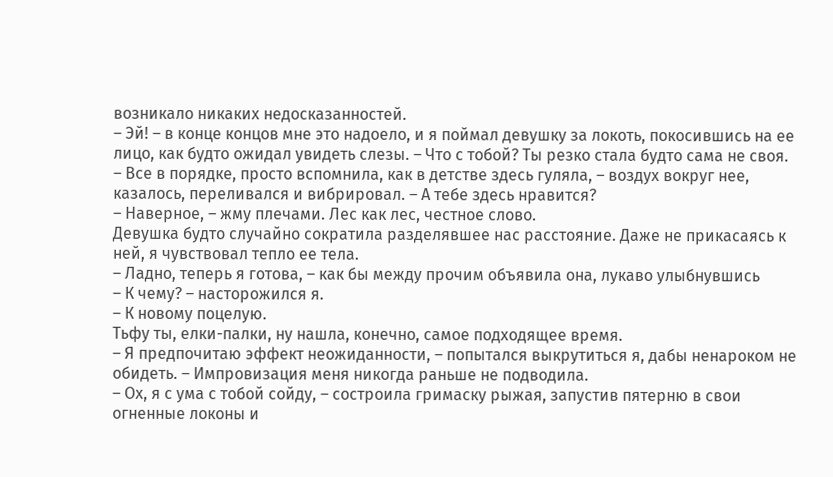возникало никаких недосказанностей.
– Эй! – в конце концов мне это надоело, и я поймал девушку за локоть, покосившись на ее лицо, как будто ожидал увидеть слезы. – Что с тобой? Ты резко стала будто сама не своя.
– Все в порядке, просто вспомнила, как в детстве здесь гуляла, – воздух вокруг нее, казалось, переливался и вибрировал. – А тебе здесь нравится?
– Наверное, – жму плечами. Лес как лес, честное слово.
Девушка будто случайно сократила разделявшее нас расстояние. Даже не прикасаясь к ней, я чувствовал тепло ее тела.
– Ладно, теперь я готова, – как бы между прочим объявила она, лукаво улыбнувшись
– К чему? – насторожился я.
– К новому поцелую.
Тьфу ты, елки-палки, ну нашла, конечно, самое подходящее время.
– Я предпочитаю эффект неожиданности, – попытался выкрутиться я, дабы ненароком не обидеть. – Импровизация меня никогда раньше не подводила.
– Ох, я с ума с тобой сойду, – состроила гримаску рыжая, запустив пятерню в свои огненные локоны и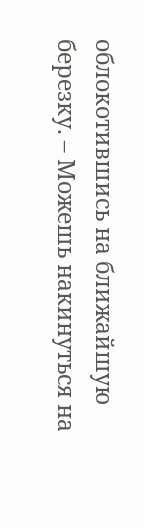облокотившись на ближайшую березку. – Можешь накинуться на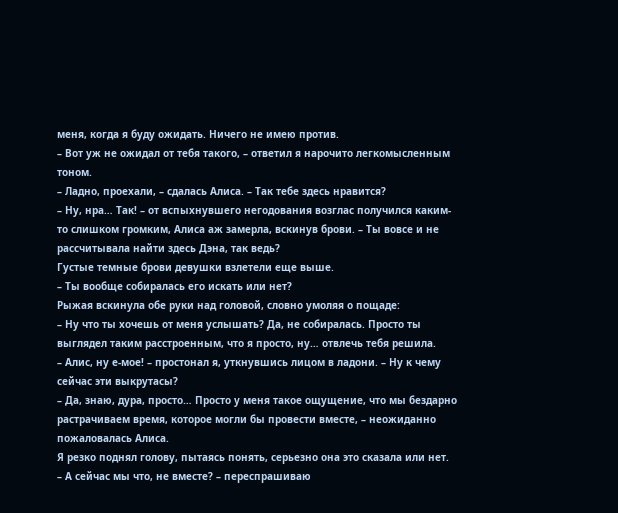меня, когда я буду ожидать. Ничего не имею против.
– Вот уж не ожидал от тебя такого, – ответил я нарочито легкомысленным тоном.
– Ладно, проехали, – сдалась Алиса. – Так тебе здесь нравится?
– Ну, нра… Так! – от вспыхнувшего негодования возглас получился каким-то слишком громким, Алиса аж замерла, вскинув брови. – Ты вовсе и не рассчитывала найти здесь Дэна, так ведь?
Густые темные брови девушки взлетели еще выше.
– Ты вообще собиралась его искать или нет?
Рыжая вскинула обе руки над головой, словно умоляя о пощаде:
– Ну что ты хочешь от меня услышать? Да, не собиралась. Просто ты выглядел таким расстроенным, что я просто, ну… отвлечь тебя решила.
– Алис, ну е-мое! – простонал я, уткнувшись лицом в ладони. – Ну к чему сейчас эти выкрутасы?
– Да, знаю, дура, просто… Просто у меня такое ощущение, что мы бездарно растрачиваем время, которое могли бы провести вместе, – неожиданно пожаловалась Алиса.
Я резко поднял голову, пытаясь понять, серьезно она это сказала или нет.
– А сейчас мы что, не вместе? – переспрашиваю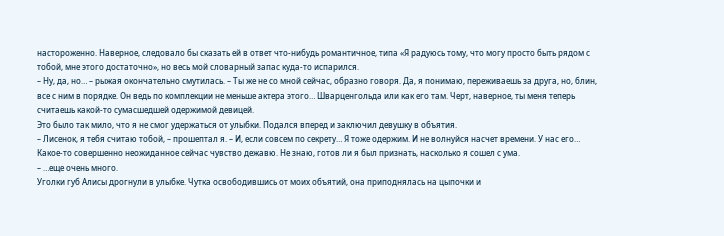настороженно. Наверное, следовало бы сказать ей в ответ что-нибудь романтичное, типа «Я радуюсь тому, что могу просто быть рядом с тобой, мне этого достаточно», но весь мой словарный запас куда-то испарился.
– Ну, да, но… – рыжая окончательно смутилась. – Ты же не со мной сейчас, образно говоря. Да, я понимаю, переживаешь за друга, но, блин, все с ним в порядке. Он ведь по комплекции не меньше актера этого… Шварценгольда или как его там. Черт, наверное, ты меня теперь считаешь какой-то сумасшедшей одержимой девицей.
Это было так мило, что я не смог удержаться от улыбки. Подался вперед и заключил девушку в объятия.
– Лисенок, я тебя считаю тобой, – прошептал я. – И, если совсем по секрету… Я тоже одержим. И не волнуйся насчет времени. У нас его…
Какое-то совершенно неожиданное сейчас чувство дежавю. Не знаю, готов ли я был признать, насколько я сошел с ума.
– …еще очень много.
Уголки губ Алисы дрогнули в улыбке. Чутка освободившись от моих объятий, она приподнялась на цыпочки и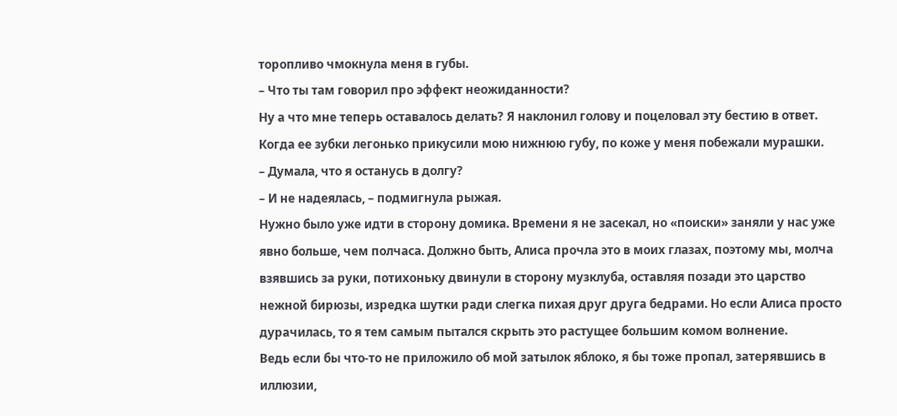торопливо чмокнула меня в губы.
– Что ты там говорил про эффект неожиданности?
Ну а что мне теперь оставалось делать? Я наклонил голову и поцеловал эту бестию в ответ. Когда ее зубки легонько прикусили мою нижнюю губу, по коже у меня побежали мурашки.
– Думала, что я останусь в долгу?
– И не надеялась, – подмигнула рыжая.
Нужно было уже идти в сторону домика. Времени я не засекал, но «поиски» заняли у нас уже явно больше, чем полчаса. Должно быть, Алиса прочла это в моих глазах, поэтому мы, молча взявшись за руки, потихоньку двинули в сторону музклуба, оставляя позади это царство нежной бирюзы, изредка шутки ради слегка пихая друг друга бедрами. Но если Алиса просто дурачилась, то я тем самым пытался скрыть это растущее большим комом волнение.
Ведь если бы что-то не приложило об мой затылок яблоко, я бы тоже пропал, затерявшись в иллюзии,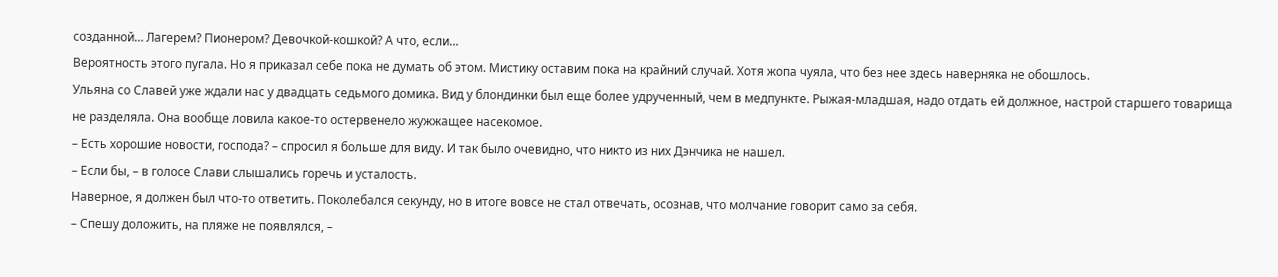созданной… Лагерем? Пионером? Девочкой-кошкой? А что, если…
Вероятность этого пугала. Но я приказал себе пока не думать об этом. Мистику оставим пока на крайний случай. Хотя жопа чуяла, что без нее здесь наверняка не обошлось.
Ульяна со Славей уже ждали нас у двадцать седьмого домика. Вид у блондинки был еще более удрученный, чем в медпункте. Рыжая-младшая, надо отдать ей должное, настрой старшего товарища не разделяла. Она вообще ловила какое-то остервенело жужжащее насекомое.
– Есть хорошие новости, господа? – спросил я больше для виду. И так было очевидно, что никто из них Дэнчика не нашел.
– Если бы, – в голосе Слави слышались горечь и усталость.
Наверное, я должен был что-то ответить. Поколебался секунду, но в итоге вовсе не стал отвечать, осознав, что молчание говорит само за себя.
– Спешу доложить, на пляже не появлялся, –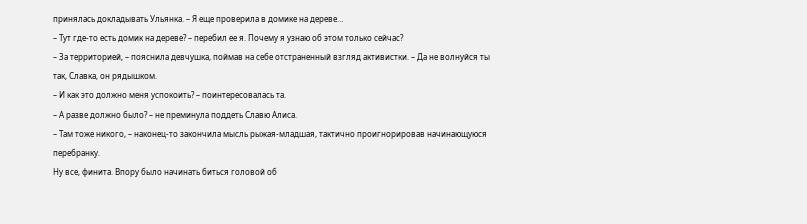принялась докладывать Ульянка. – Я еще проверила в домике на дереве…
– Тут где-то есть домик на дереве? – перебил ее я. Почему я узнаю об этом только сейчас?
– За территорией, – пояснила девчушка, поймав на себе отстраненный взгляд активистки. – Да не волнуйся ты так, Славка, он рядышком.
– И как это должно меня успокоить? – поинтересовалась та.
– А разве должно было? – не преминула поддеть Славю Алиса.
– Там тоже никого, – наконец-то закончила мысль рыжая-младшая, тактично проигнорировав начинающуюся перебранку.
Ну все, финита. Впору было начинать биться головой об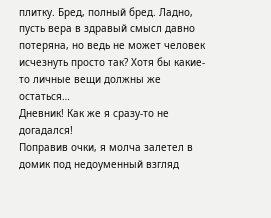плитку. Бред, полный бред. Ладно, пусть вера в здравый смысл давно потеряна, но ведь не может человек исчезнуть просто так? Хотя бы какие-то личные вещи должны же остаться…
Дневник! Как же я сразу-то не догадался!
Поправив очки, я молча залетел в домик под недоуменный взгляд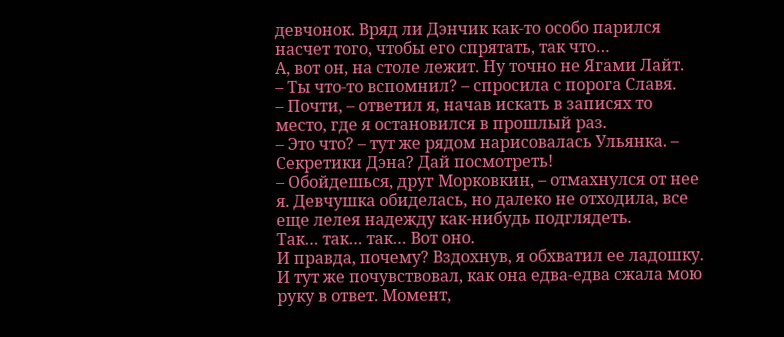девчонок. Вряд ли Дэнчик как-то особо парился насчет того, чтобы его спрятать, так что…
А, вот он, на столе лежит. Ну точно не Ягами Лайт.
– Ты что-то вспомнил? – спросила с порога Славя.
– Почти, – ответил я, начав искать в записях то место, где я остановился в прошлый раз.
– Это что? – тут же рядом нарисовалась Ульянка. – Секретики Дэна? Дай посмотреть!
– Обойдешься, друг Морковкин, – отмахнулся от нее я. Девчушка обиделась, но далеко не отходила, все еще лелея надежду как-нибудь подглядеть.
Так… так… так… Вот оно.
И правда, почему? Вздохнув, я обхватил ее ладошку. И тут же почувствовал, как она едва-едва сжала мою руку в ответ. Момент,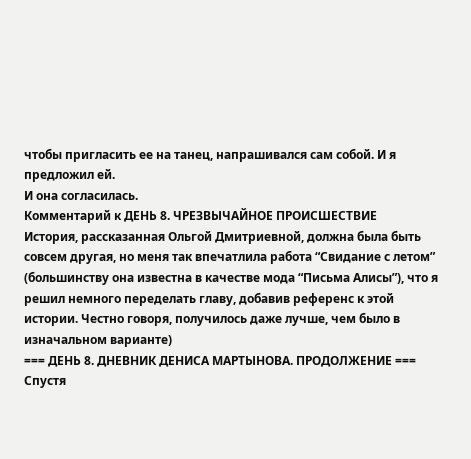чтобы пригласить ее на танец, напрашивался сам собой. И я предложил ей.
И она согласилась.
Комментарий к ДЕНЬ 8. ЧРЕЗВЫЧАЙНОЕ ПРОИСШЕСТВИЕ
История, рассказанная Ольгой Дмитриевной, должна была быть совсем другая, но меня так впечатлила работа “Свидание с летом” (большинству она известна в качестве мода “Письма Алисы”), что я решил немного переделать главу, добавив референс к этой истории. Честно говоря, получилось даже лучше, чем было в изначальном варианте)
=== ДЕНЬ 8. ДНЕВНИК ДЕНИСА МАРТЫНОВА. ПРОДОЛЖЕНИЕ ===
Спустя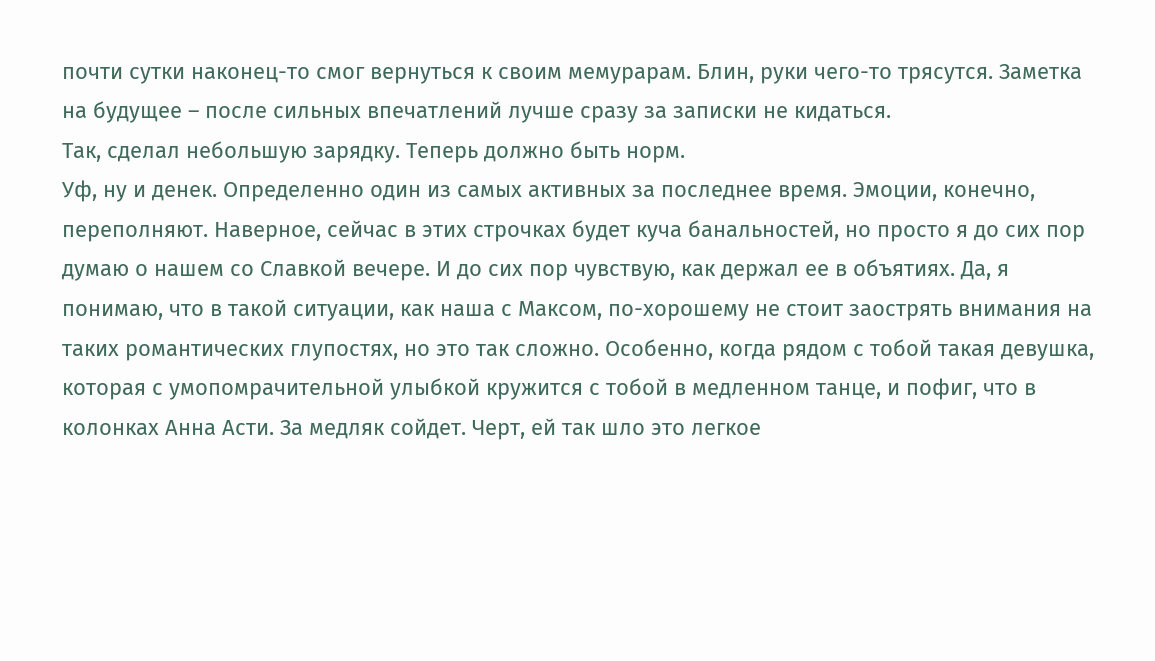почти сутки наконец-то смог вернуться к своим мемурарам. Блин, руки чего-то трясутся. Заметка на будущее – после сильных впечатлений лучше сразу за записки не кидаться.
Так, сделал небольшую зарядку. Теперь должно быть норм.
Уф, ну и денек. Определенно один из самых активных за последнее время. Эмоции, конечно, переполняют. Наверное, сейчас в этих строчках будет куча банальностей, но просто я до сих пор думаю о нашем со Славкой вечере. И до сих пор чувствую, как держал ее в объятиях. Да, я понимаю, что в такой ситуации, как наша с Максом, по-хорошему не стоит заострять внимания на таких романтических глупостях, но это так сложно. Особенно, когда рядом с тобой такая девушка, которая с умопомрачительной улыбкой кружится с тобой в медленном танце, и пофиг, что в колонках Анна Асти. За медляк сойдет. Черт, ей так шло это легкое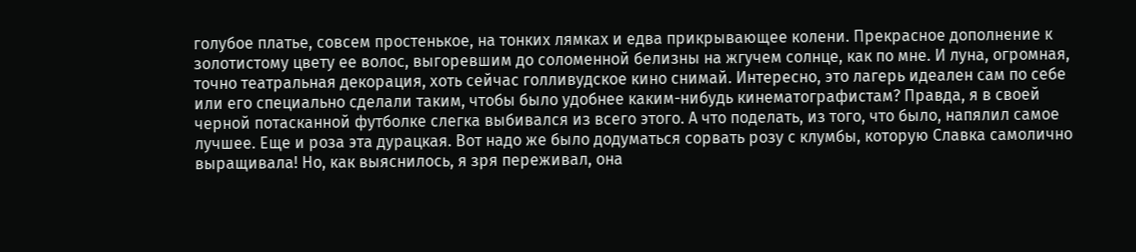голубое платье, совсем простенькое, на тонких лямках и едва прикрывающее колени. Прекрасное дополнение к золотистому цвету ее волос, выгоревшим до соломенной белизны на жгучем солнце, как по мне. И луна, огромная, точно театральная декорация, хоть сейчас голливудское кино снимай. Интересно, это лагерь идеален сам по себе или его специально сделали таким, чтобы было удобнее каким-нибудь кинематографистам? Правда, я в своей черной потасканной футболке слегка выбивался из всего этого. А что поделать, из того, что было, напялил самое лучшее. Еще и роза эта дурацкая. Вот надо же было додуматься сорвать розу с клумбы, которую Славка самолично выращивала! Но, как выяснилось, я зря переживал, она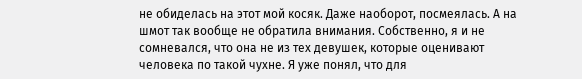не обиделась на этот мой косяк. Даже наоборот, посмеялась. А на шмот так вообще не обратила внимания. Собственно, я и не сомневался, что она не из тех девушек, которые оценивают человека по такой чухне. Я уже понял, что для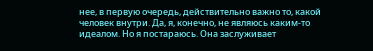нее, в первую очередь, действительно важно то, какой человек внутри. Да, я, конечно, не являюсь каким-то идеалом. Но я постараюсь. Она заслуживает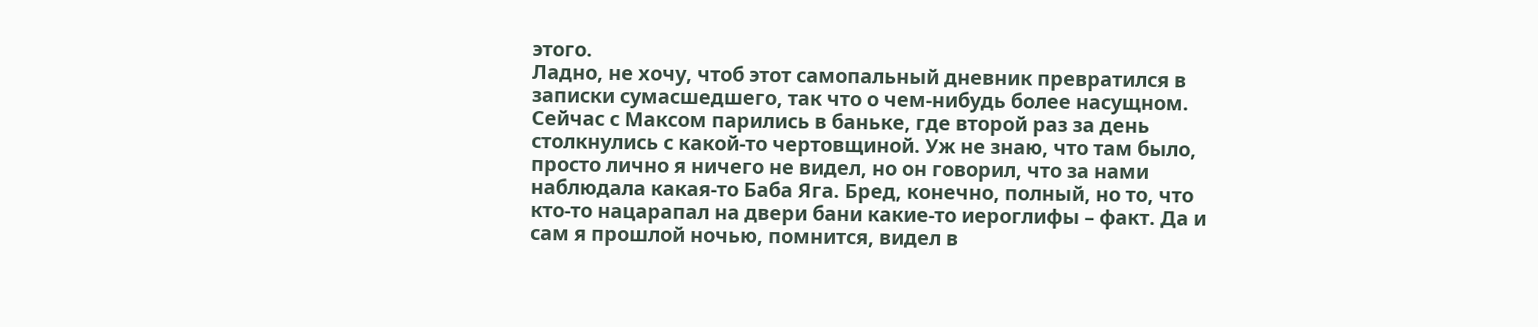этого.
Ладно, не хочу, чтоб этот самопальный дневник превратился в записки сумасшедшего, так что о чем-нибудь более насущном. Сейчас с Максом парились в баньке, где второй раз за день столкнулись с какой-то чертовщиной. Уж не знаю, что там было, просто лично я ничего не видел, но он говорил, что за нами наблюдала какая-то Баба Яга. Бред, конечно, полный, но то, что кто-то нацарапал на двери бани какие-то иероглифы – факт. Да и сам я прошлой ночью, помнится, видел в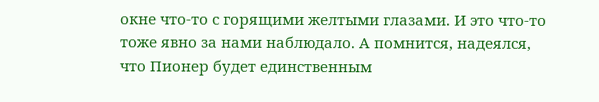окне что-то с горящими желтыми глазами. И это что-то тоже явно за нами наблюдало. А помнится, надеялся, что Пионер будет единственным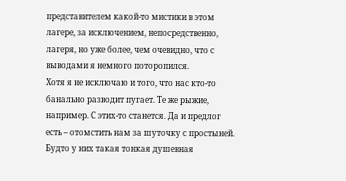представителем какой-то мистики в этом лагере, за исключением, непосредственно, лагеря, но уже более, чем очевидно, что с выводами я немного поторопился.
Хотя я не исключаю и того, что нас кто-то банально разводит пугает. Те же рыжие, например. С этих-то станется. Да и предлог есть – отомстить нам за шуточку с простыней. Будто у них такая тонкая душевная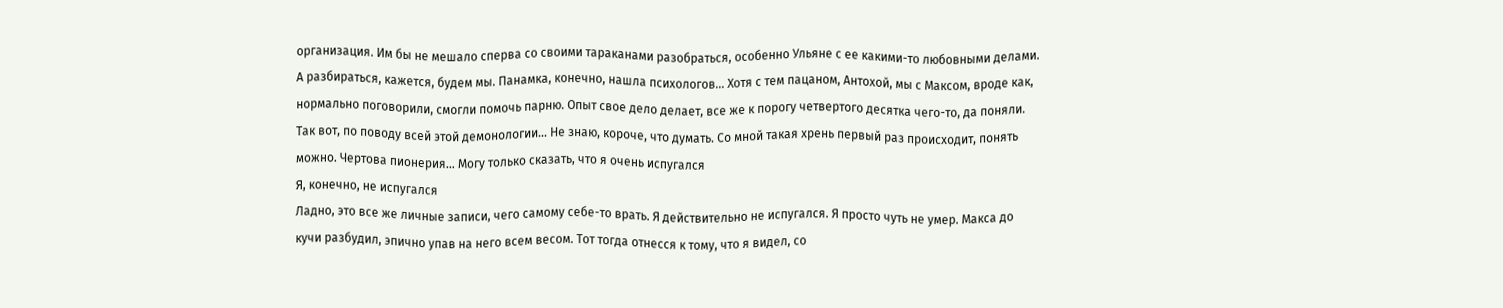организация. Им бы не мешало сперва со своими тараканами разобраться, особенно Ульяне с ее какими-то любовными делами. А разбираться, кажется, будем мы. Панамка, конечно, нашла психологов… Хотя с тем пацаном, Антохой, мы с Максом, вроде как, нормально поговорили, смогли помочь парню. Опыт свое дело делает, все же к порогу четвертого десятка чего-то, да поняли.
Так вот, по поводу всей этой демонологии… Не знаю, короче, что думать. Со мной такая хрень первый раз происходит, понять можно. Чертова пионерия… Могу только сказать, что я очень испугался
Я, конечно, не испугался
Ладно, это все же личные записи, чего самому себе-то врать. Я действительно не испугался. Я просто чуть не умер. Макса до кучи разбудил, эпично упав на него всем весом. Тот тогда отнесся к тому, что я видел, со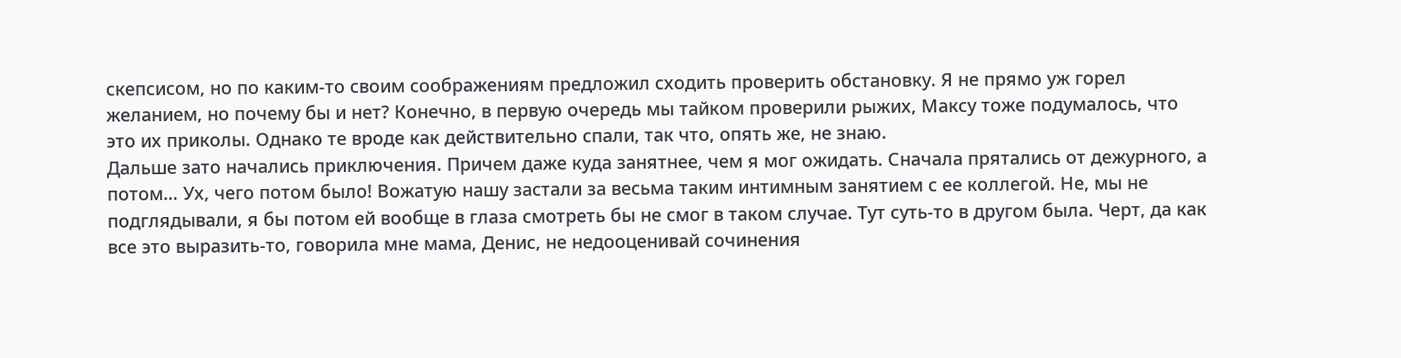скепсисом, но по каким-то своим соображениям предложил сходить проверить обстановку. Я не прямо уж горел желанием, но почему бы и нет? Конечно, в первую очередь мы тайком проверили рыжих, Максу тоже подумалось, что это их приколы. Однако те вроде как действительно спали, так что, опять же, не знаю.
Дальше зато начались приключения. Причем даже куда занятнее, чем я мог ожидать. Сначала прятались от дежурного, а потом… Ух, чего потом было! Вожатую нашу застали за весьма таким интимным занятием с ее коллегой. Не, мы не подглядывали, я бы потом ей вообще в глаза смотреть бы не смог в таком случае. Тут суть-то в другом была. Черт, да как все это выразить-то, говорила мне мама, Денис, не недооценивай сочинения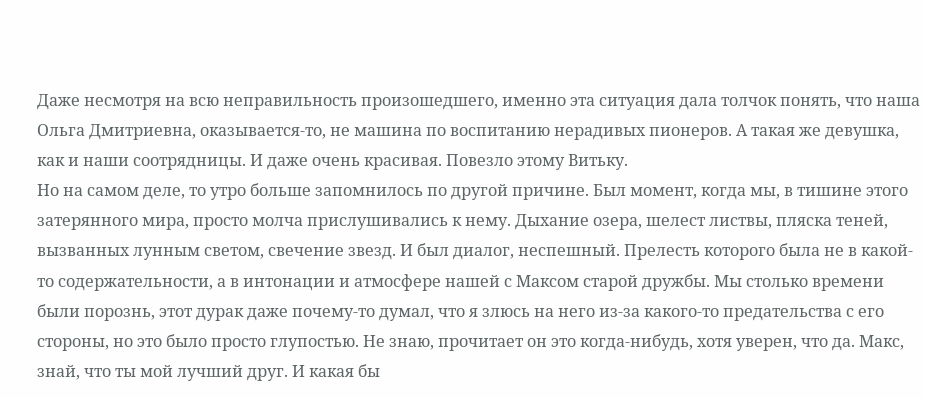Даже несмотря на всю неправильность произошедшего, именно эта ситуация дала толчок понять, что наша Ольга Дмитриевна, оказывается-то, не машина по воспитанию нерадивых пионеров. А такая же девушка, как и наши соотрядницы. И даже очень красивая. Повезло этому Витьку.
Но на самом деле, то утро больше запомнилось по другой причине. Был момент, когда мы, в тишине этого затерянного мира, просто молча прислушивались к нему. Дыхание озера, шелест листвы, пляска теней, вызванных лунным светом, свечение звезд. И был диалог, неспешный. Прелесть которого была не в какой-то содержательности, а в интонации и атмосфере нашей с Максом старой дружбы. Мы столько времени были порознь, этот дурак даже почему-то думал, что я злюсь на него из-за какого-то предательства с его стороны, но это было просто глупостью. Не знаю, прочитает он это когда-нибудь, хотя уверен, что да. Макс, знай, что ты мой лучший друг. И какая бы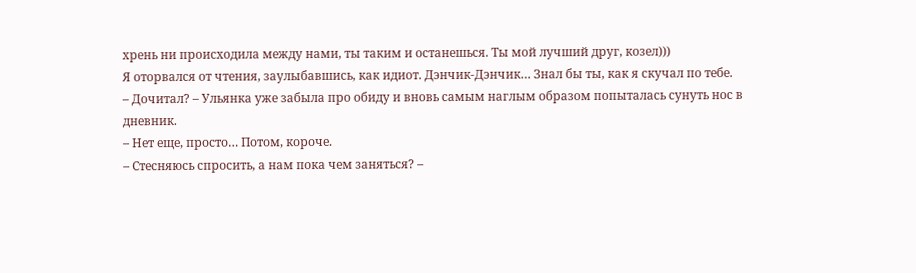хрень ни происходила между нами, ты таким и останешься. Ты мой лучший друг, козел)))
Я оторвался от чтения, заулыбавшись, как идиот. Дэнчик-Дэнчик… Знал бы ты, как я скучал по тебе.
– Дочитал? – Ульянка уже забыла про обиду и вновь самым наглым образом попыталась сунуть нос в дневник.
– Нет еще, просто… Потом, короче.
– Стесняюсь спросить, а нам пока чем заняться? –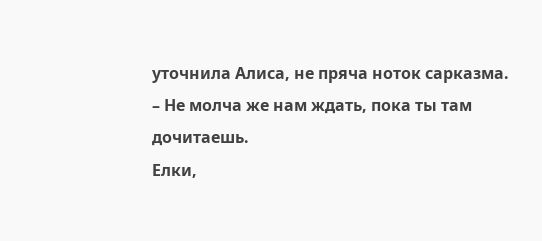уточнила Алиса, не пряча ноток сарказма. – Не молча же нам ждать, пока ты там дочитаешь.
Елки,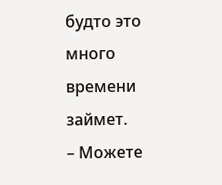будто это много времени займет.
– Можете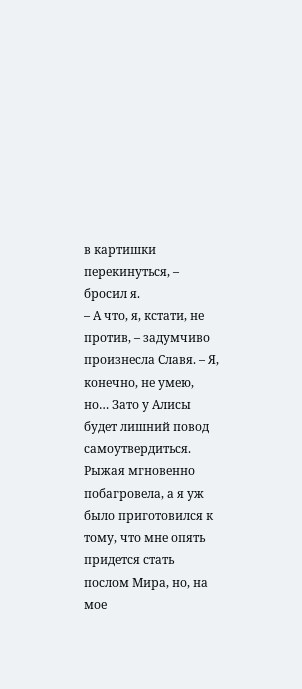в картишки перекинуться, – бросил я.
– А что, я, кстати, не против, – задумчиво произнесла Славя. – Я, конечно, не умею, но… Зато у Алисы будет лишний повод самоутвердиться.
Рыжая мгновенно побагровела, а я уж было приготовился к тому, что мне опять придется стать послом Мира, но, на мое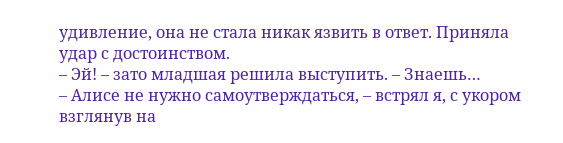удивление, она не стала никак язвить в ответ. Приняла удар с достоинством.
– Эй! – зато младшая решила выступить. – Знаешь…
– Алисе не нужно самоутверждаться, – встрял я, с укором взглянув на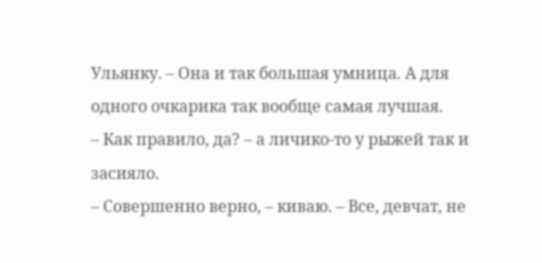Ульянку. – Она и так большая умница. А для одного очкарика так вообще самая лучшая.
– Как правило, да? – а личико-то у рыжей так и засияло.
– Совершенно верно, – киваю. – Все, девчат, не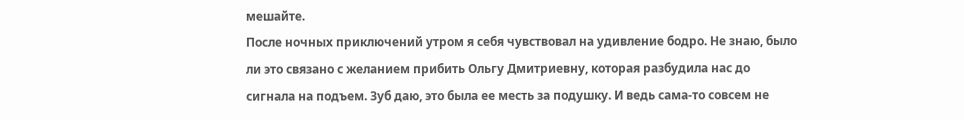мешайте.
После ночных приключений утром я себя чувствовал на удивление бодро. Не знаю, было ли это связано с желанием прибить Ольгу Дмитриевну, которая разбудила нас до сигнала на подъем. Зуб даю, это была ее месть за подушку. И ведь сама-то совсем не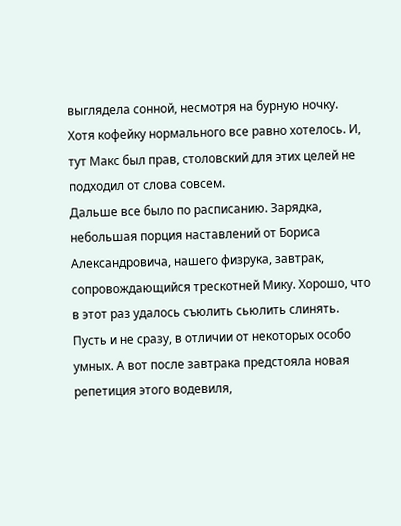выглядела сонной, несмотря на бурную ночку. Хотя кофейку нормального все равно хотелось. И, тут Макс был прав, столовский для этих целей не подходил от слова совсем.
Дальше все было по расписанию. Зарядка, небольшая порция наставлений от Бориса Александровича, нашего физрука, завтрак, сопровождающийся трескотней Мику. Хорошо, что в этот раз удалось съюлить сьюлить слинять. Пусть и не сразу, в отличии от некоторых особо умных. А вот после завтрака предстояла новая репетиция этого водевиля,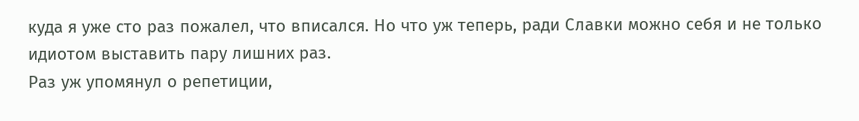куда я уже сто раз пожалел, что вписался. Но что уж теперь, ради Славки можно себя и не только идиотом выставить пару лишних раз.
Раз уж упомянул о репетиции,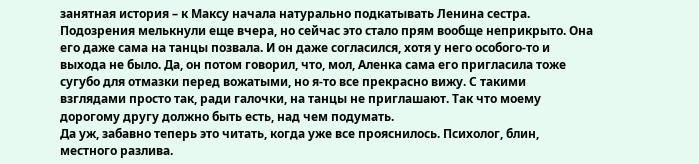занятная история – к Максу начала натурально подкатывать Ленина сестра. Подозрения мелькнули еще вчера, но сейчас это стало прям вообще неприкрыто. Она его даже сама на танцы позвала. И он даже согласился, хотя у него особого-то и выхода не было. Да, он потом говорил, что, мол, Аленка сама его пригласила тоже сугубо для отмазки перед вожатыми, но я-то все прекрасно вижу. С такими взглядами просто так, ради галочки, на танцы не приглашают. Так что моему дорогому другу должно быть есть, над чем подумать.
Да уж, забавно теперь это читать, когда уже все прояснилось. Психолог, блин, местного разлива.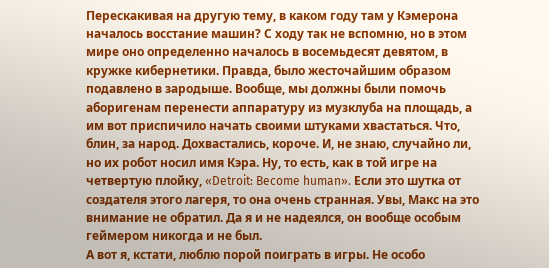Перескакивая на другую тему, в каком году там у Кэмерона началось восстание машин? С ходу так не вспомню, но в этом мире оно определенно началось в восемьдесят девятом, в кружке кибернетики. Правда, было жесточайшим образом подавлено в зародыше. Вообще, мы должны были помочь аборигенам перенести аппаратуру из музклуба на площадь, а им вот приспичило начать своими штуками хвастаться. Что, блин, за народ. Дохвастались, короче. И, не знаю, случайно ли, но их робот носил имя Кэра. Ну, то есть, как в той игре на четвертую плойку, «Detroit: Become human». Если это шутка от создателя этого лагеря, то она очень странная. Увы, Макс на это внимание не обратил. Да я и не надеялся, он вообще особым геймером никогда и не был.
А вот я, кстати, люблю порой поиграть в игры. Не особо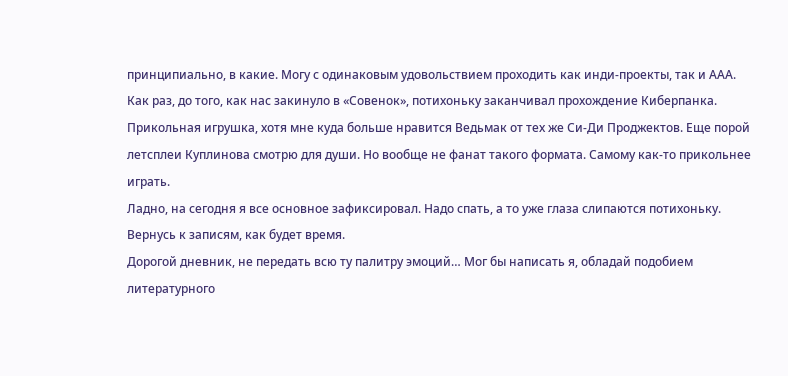принципиально, в какие. Могу с одинаковым удовольствием проходить как инди-проекты, так и ААА. Как раз, до того, как нас закинуло в «Совенок», потихоньку заканчивал прохождение Киберпанка. Прикольная игрушка, хотя мне куда больше нравится Ведьмак от тех же Си-Ди Проджектов. Еще порой летсплеи Куплинова смотрю для души. Но вообще не фанат такого формата. Самому как-то прикольнее играть.
Ладно, на сегодня я все основное зафиксировал. Надо спать, а то уже глаза слипаются потихоньку. Вернусь к записям, как будет время.
Дорогой дневник, не передать всю ту палитру эмоций… Мог бы написать я, обладай подобием литературного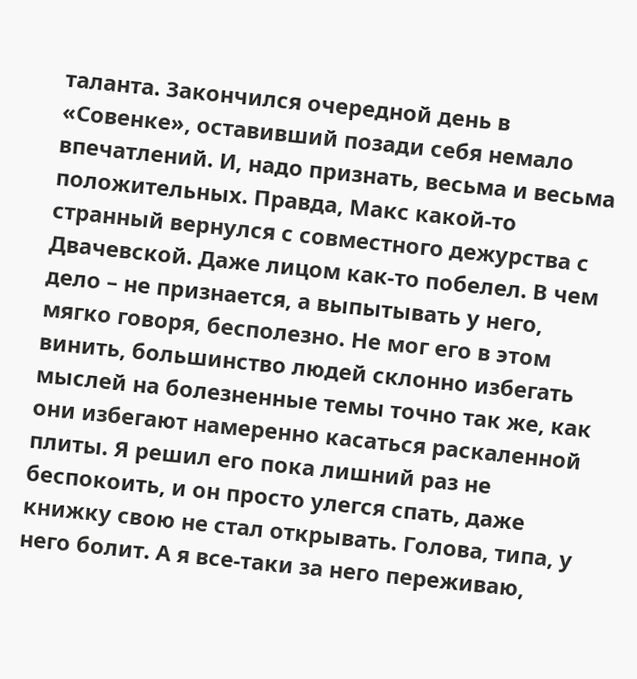таланта. Закончился очередной день в «Совенке», оставивший позади себя немало впечатлений. И, надо признать, весьма и весьма положительных. Правда, Макс какой-то странный вернулся с совместного дежурства с Двачевской. Даже лицом как-то побелел. В чем дело – не признается, а выпытывать у него, мягко говоря, бесполезно. Не мог его в этом винить, большинство людей склонно избегать мыслей на болезненные темы точно так же, как они избегают намеренно касаться раскаленной плиты. Я решил его пока лишний раз не беспокоить, и он просто улегся спать, даже книжку свою не стал открывать. Голова, типа, у него болит. А я все-таки за него переживаю,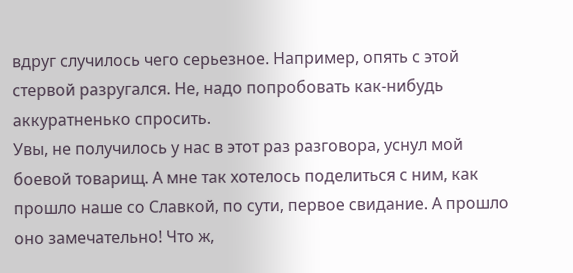вдруг случилось чего серьезное. Например, опять с этой стервой разругался. Не, надо попробовать как-нибудь аккуратненько спросить.
Увы, не получилось у нас в этот раз разговора, уснул мой боевой товарищ. А мне так хотелось поделиться с ним, как прошло наше со Славкой, по сути, первое свидание. А прошло оно замечательно! Что ж,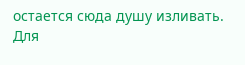остается сюда душу изливать. Для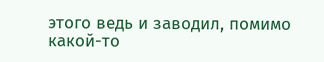этого ведь и заводил, помимо какой-то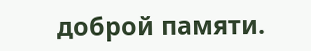доброй памяти.